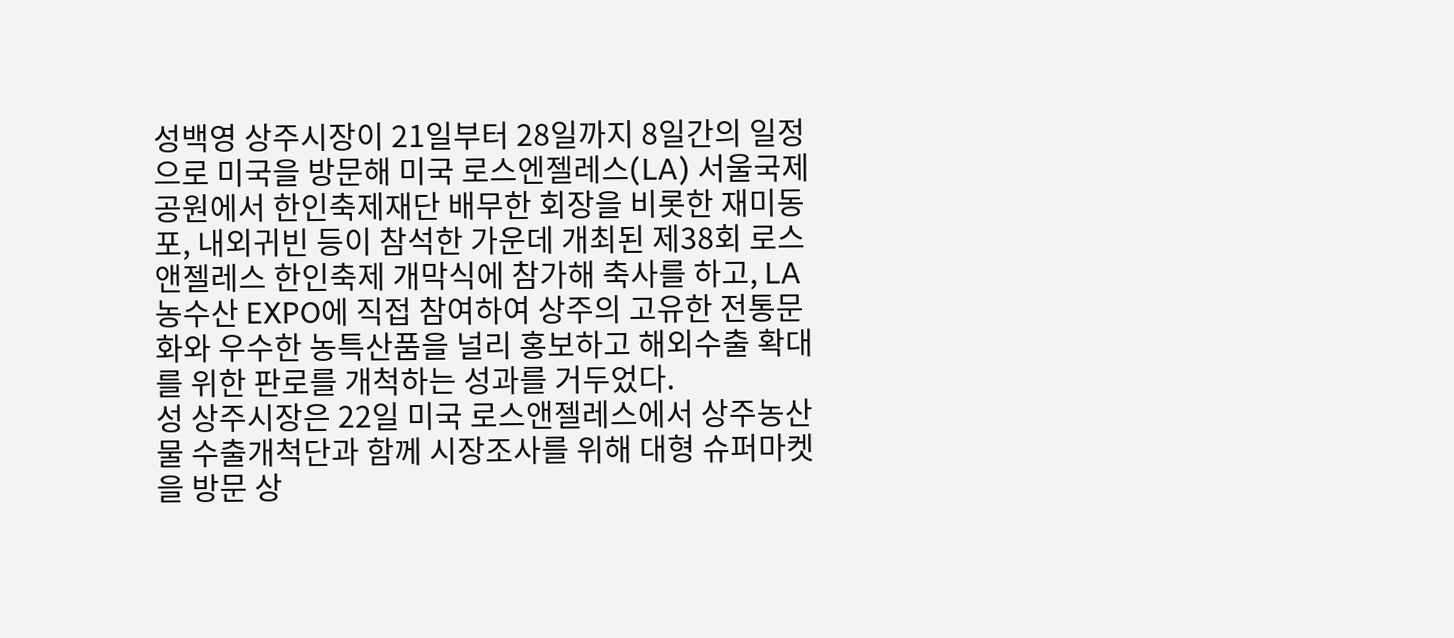성백영 상주시장이 21일부터 28일까지 8일간의 일정으로 미국을 방문해 미국 로스엔젤레스(LA) 서울국제공원에서 한인축제재단 배무한 회장을 비롯한 재미동포, 내외귀빈 등이 참석한 가운데 개최된 제38회 로스앤젤레스 한인축제 개막식에 참가해 축사를 하고, LA 농수산 EXPO에 직접 참여하여 상주의 고유한 전통문화와 우수한 농특산품을 널리 홍보하고 해외수출 확대를 위한 판로를 개척하는 성과를 거두었다.
성 상주시장은 22일 미국 로스앤젤레스에서 상주농산물 수출개척단과 함께 시장조사를 위해 대형 슈퍼마켓을 방문 상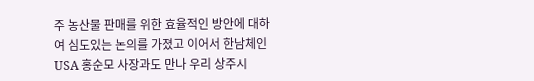주 농산물 판매를 위한 효율적인 방안에 대하여 심도있는 논의를 가졌고 이어서 한남체인 USA 홍순모 사장과도 만나 우리 상주시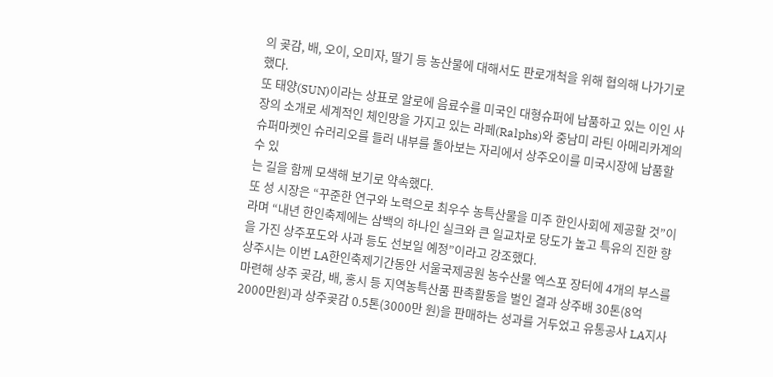의 곶감, 배, 오이, 오미자, 딸기 등 농산물에 대해서도 판로개척을 위해 협의해 나가기로 했다.
또 태양(SUN)이라는 상표로 알로에 음료수를 미국인 대형슈퍼에 납품하고 있는 이인 사장의 소개로 세계적인 체인망을 가지고 있는 라페(Ralphs)와 중남미 라틴 아메리카계의 슈퍼마켓인 슈러리오를 들러 내부를 돌아보는 자리에서 상주오이를 미국시장에 납품할 수 있
는 길을 함께 모색해 보기로 약속했다.
또 성 시장은 “꾸준한 연구와 노력으로 최우수 농특산물을 미주 한인사회에 제공할 것”이라며 “내년 한인축제에는 삼백의 하나인 실크와 큰 일교차로 당도가 높고 특유의 진한 향을 가진 상주포도와 사과 등도 선보일 예정”이라고 강조했다.
상주시는 이번 LA한인축제기간동안 서울국제공원 농수산물 엑스포 장터에 4개의 부스를 마련해 상주 곶감, 배, 홍시 등 지역농특산품 판촉활동을 벌인 결과 상주배 30톤(8억2000만원)과 상주곶감 0.5톤(3000만 원)을 판매하는 성과를 거두었고 유통공사 LA지사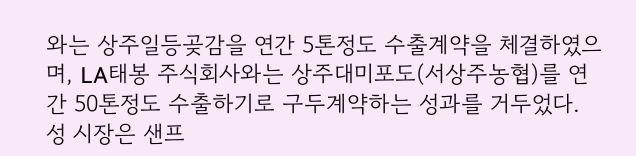와는 상주일등곶감을 연간 5톤정도 수출계약을 체결하였으며, LA태봉 주식회사와는 상주대미포도(서상주농협)를 연간 50톤정도 수출하기로 구두계약하는 성과를 거두었다.
성 시장은 샌프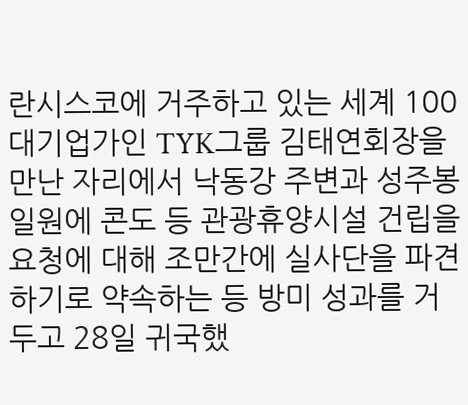란시스코에 거주하고 있는 세계 100대기업가인 TYK그룹 김태연회장을 만난 자리에서 낙동강 주변과 성주봉 일원에 콘도 등 관광휴양시설 건립을 요청에 대해 조만간에 실사단을 파견하기로 약속하는 등 방미 성과를 거두고 28일 귀국했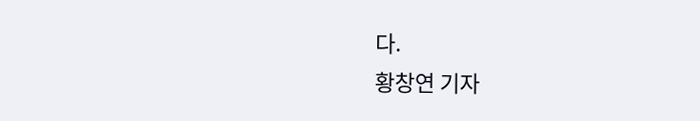다.
황창연 기자